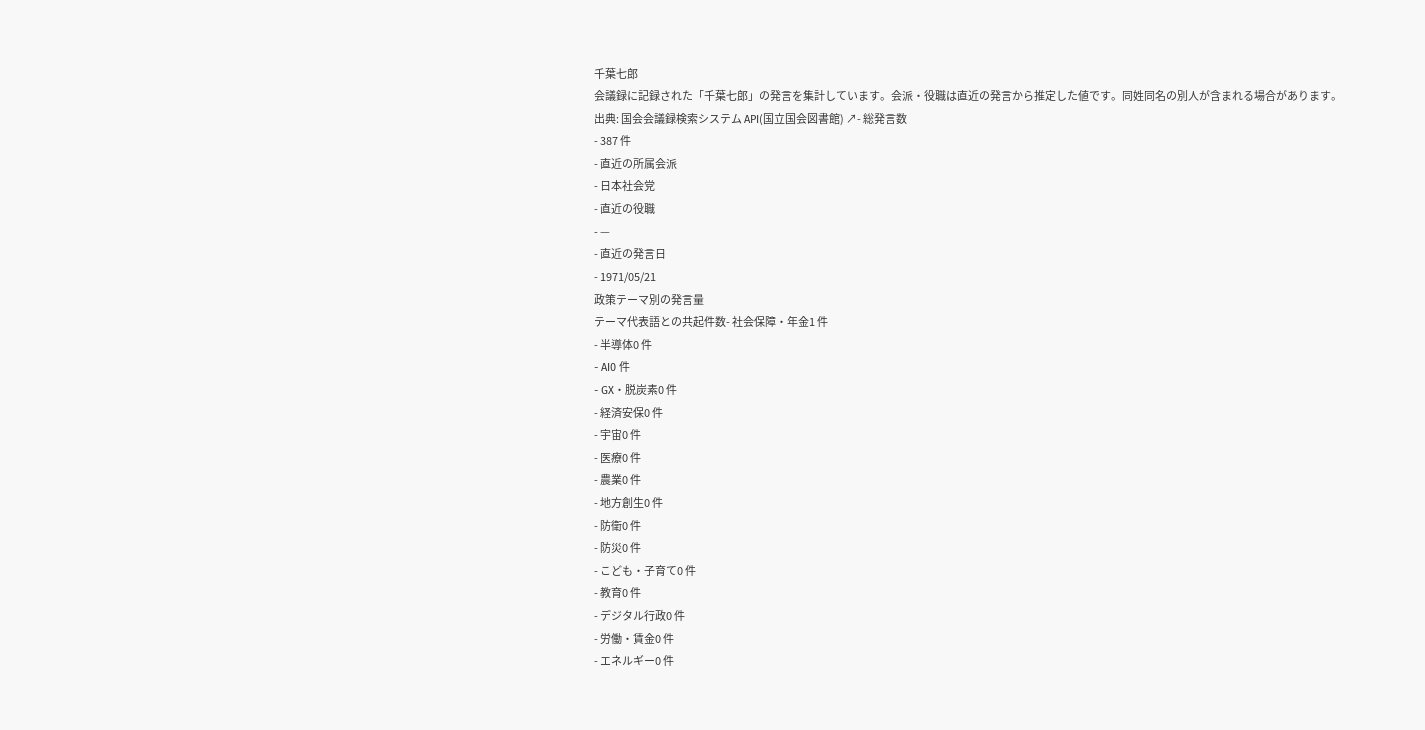千葉七郎
会議録に記録された「千葉七郎」の発言を集計しています。会派・役職は直近の発言から推定した値です。同姓同名の別人が含まれる場合があります。
出典: 国会会議録検索システム API(国立国会図書館) ↗- 総発言数
- 387 件
- 直近の所属会派
- 日本社会党
- 直近の役職
- —
- 直近の発言日
- 1971/05/21
政策テーマ別の発言量
テーマ代表語との共起件数- 社会保障・年金1 件
- 半導体0 件
- AI0 件
- GX・脱炭素0 件
- 経済安保0 件
- 宇宙0 件
- 医療0 件
- 農業0 件
- 地方創生0 件
- 防衛0 件
- 防災0 件
- こども・子育て0 件
- 教育0 件
- デジタル行政0 件
- 労働・賃金0 件
- エネルギー0 件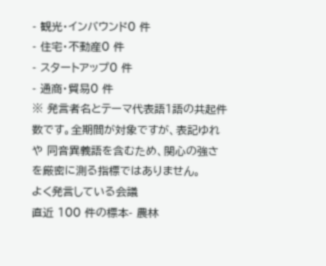- 観光・インバウンド0 件
- 住宅・不動産0 件
- スタートアップ0 件
- 通商・貿易0 件
※ 発言者名とテーマ代表語1語の共起件数です。全期間が対象ですが、表記ゆれや 同音異義語を含むため、関心の強さを厳密に測る指標ではありません。
よく発言している会議
直近 100 件の標本- 農林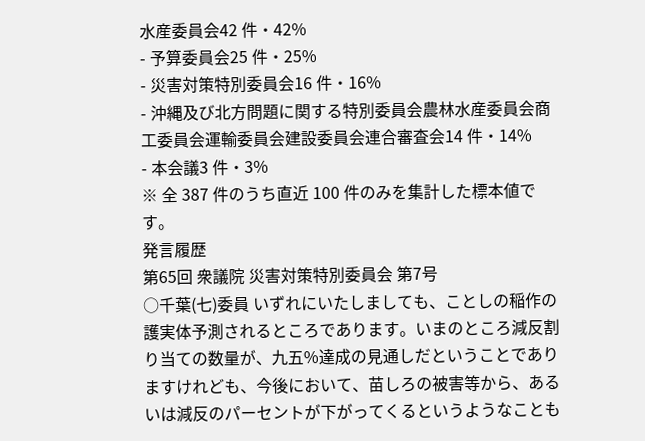水産委員会42 件・42%
- 予算委員会25 件・25%
- 災害対策特別委員会16 件・16%
- 沖縄及び北方問題に関する特別委員会農林水産委員会商工委員会運輸委員会建設委員会連合審査会14 件・14%
- 本会議3 件・3%
※ 全 387 件のうち直近 100 件のみを集計した標本値です。
発言履歴
第65回 衆議院 災害対策特別委員会 第7号
○千葉(七)委員 いずれにいたしましても、ことしの稲作の護実体予測されるところであります。いまのところ減反割り当ての数量が、九五%達成の見通しだということでありますけれども、今後において、苗しろの被害等から、あるいは減反のパーセントが下がってくるというようなことも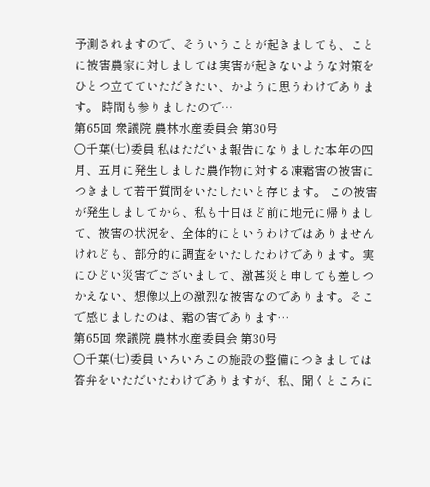予測されますので、そういうことが起きましても、ことに被害農家に対しましては実害が起きないような対策をひとつ立てていただきたい、かように思うわけであります。 時間も参りましたので…
第65回 衆議院 農林水産委員会 第30号
○千葉(七)委員 私はただいま報告になりました本年の四月、五月に発生しました農作物に対する凍霜害の被害につきまして若干質問をいたしたいと存じます。 この被害が発生しましてから、私も十日ほど前に地元に帰りまして、被害の状況を、全体的にというわけではありませんけれども、部分的に調査をいたしたわけであります。実にひどい災害でございまして、激甚災と申しても差しつかえない、想像以上の激烈な被害なのであります。そこで感じましたのは、霜の害であります…
第65回 衆議院 農林水産委員会 第30号
○千葉(七)委員 いろいろこの施設の整備につきましては答弁をいただいたわけでありますが、私、聞くところに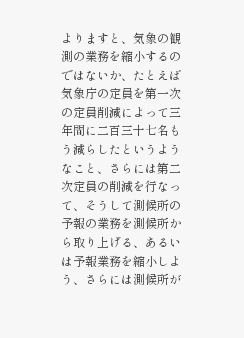よりますと、気象の観測の業務を縮小するのではないか、たとえば気象庁の定員を第一次の定員削減によって三年間に二百三十七名もう減らしたというようなこと、さらには第二次定員の削減を行なって、そうして測候所の予報の業務を測候所から取り上げる、あるいは予報業務を縮小しよう、さらには測候所が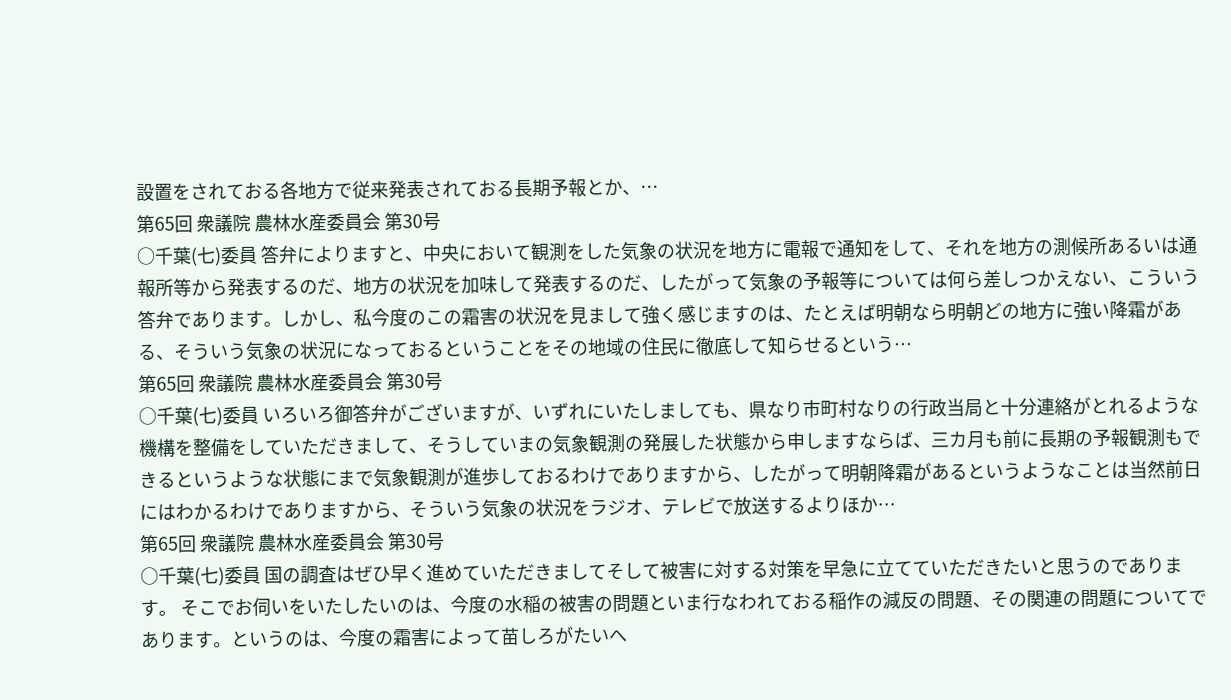設置をされておる各地方で従来発表されておる長期予報とか、…
第65回 衆議院 農林水産委員会 第30号
○千葉(七)委員 答弁によりますと、中央において観測をした気象の状況を地方に電報で通知をして、それを地方の測候所あるいは通報所等から発表するのだ、地方の状況を加味して発表するのだ、したがって気象の予報等については何ら差しつかえない、こういう答弁であります。しかし、私今度のこの霜害の状況を見まして強く感じますのは、たとえば明朝なら明朝どの地方に強い降霜がある、そういう気象の状況になっておるということをその地域の住民に徹底して知らせるという…
第65回 衆議院 農林水産委員会 第30号
○千葉(七)委員 いろいろ御答弁がございますが、いずれにいたしましても、県なり市町村なりの行政当局と十分連絡がとれるような機構を整備をしていただきまして、そうしていまの気象観測の発展した状態から申しますならば、三カ月も前に長期の予報観測もできるというような状態にまで気象観測が進歩しておるわけでありますから、したがって明朝降霜があるというようなことは当然前日にはわかるわけでありますから、そういう気象の状況をラジオ、テレビで放送するよりほか…
第65回 衆議院 農林水産委員会 第30号
○千葉(七)委員 国の調査はぜひ早く進めていただきましてそして被害に対する対策を早急に立てていただきたいと思うのであります。 そこでお伺いをいたしたいのは、今度の水稲の被害の問題といま行なわれておる稲作の減反の問題、その関連の問題についてであります。というのは、今度の霜害によって苗しろがたいへ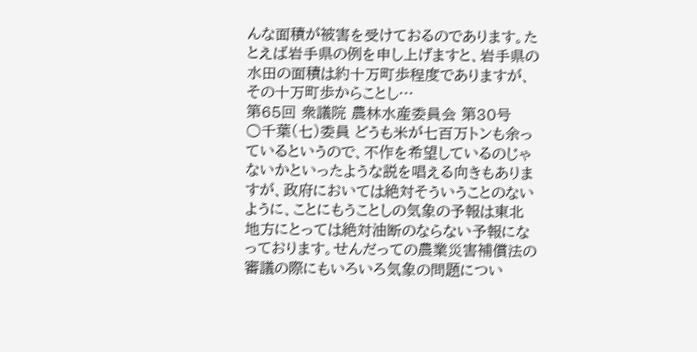んな面積が被害を受けておるのであります。たとえば岩手県の例を申し上げますと、岩手県の水田の面積は約十万町歩程度でありますが、その十万町歩からことし…
第65回 衆議院 農林水産委員会 第30号
○千葉(七)委員 どうも米が七百万トンも余っているというので、不作を希望しているのじゃないかといったような説を唱える向きもありますが、政府においては絶対そういうことのないように、ことにもうことしの気象の予報は東北地方にとっては絶対油断のならない予報になっております。せんだっての農業災害補償法の審議の際にもいろいろ気象の問題につい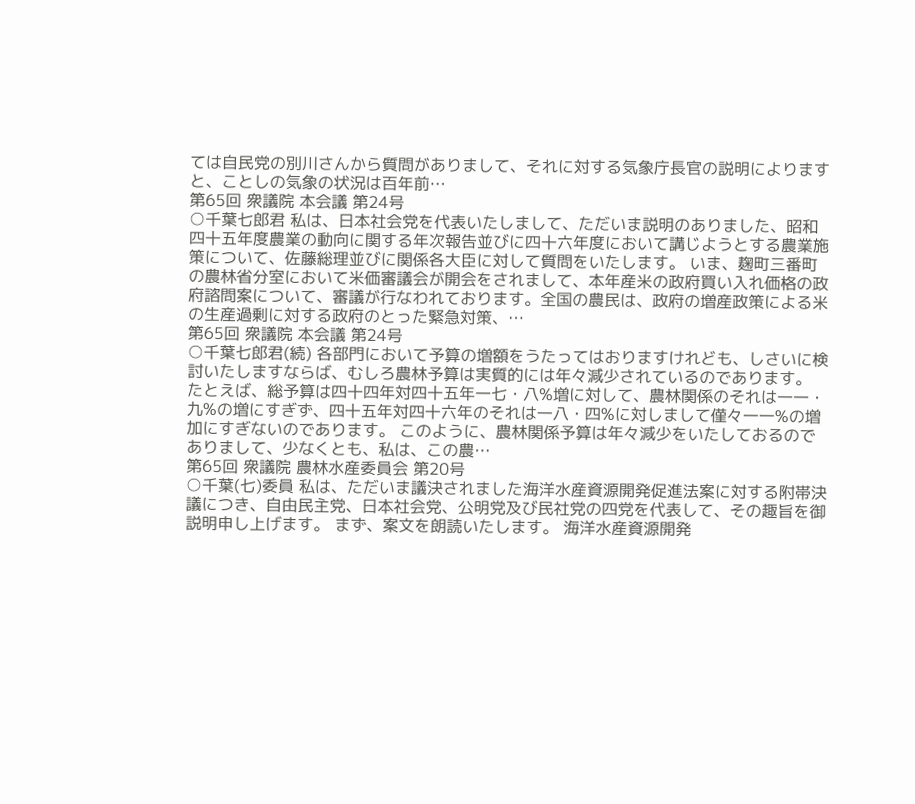ては自民党の別川さんから質問がありまして、それに対する気象庁長官の説明によりますと、ことしの気象の状況は百年前…
第65回 衆議院 本会議 第24号
○千葉七郎君 私は、日本社会党を代表いたしまして、ただいま説明のありました、昭和四十五年度農業の動向に関する年次報告並びに四十六年度において講じようとする農業施策について、佐藤総理並びに関係各大臣に対して質問をいたします。 いま、麹町三番町の農林省分室において米価審議会が開会をされまして、本年産米の政府買い入れ価格の政府諮問案について、審議が行なわれております。全国の農民は、政府の増産政策による米の生産過剰に対する政府のとった緊急対策、…
第65回 衆議院 本会議 第24号
○千葉七郎君(続) 各部門において予算の増額をうたってはおりますけれども、しさいに検討いたしますならば、むしろ農林予算は実質的には年々減少されているのであります。 たとえば、総予算は四十四年対四十五年一七・八%増に対して、農林関係のそれは一一・九%の増にすぎず、四十五年対四十六年のそれは一八・四%に対しまして僅々一一%の増加にすぎないのであります。 このように、農林関係予算は年々減少をいたしておるのでありまして、少なくとも、私は、この農…
第65回 衆議院 農林水産委員会 第20号
○千葉(七)委員 私は、ただいま議決されました海洋水産資源開発促進法案に対する附帯決議につき、自由民主党、日本社会党、公明党及び民社党の四党を代表して、その趣旨を御説明申し上げます。 まず、案文を朗読いたします。 海洋水産資源開発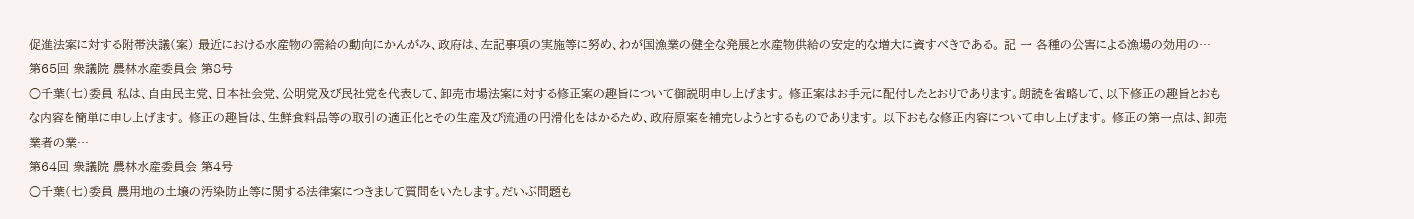促進法案に対する附帯決議(案) 最近における水産物の需給の動向にかんがみ、政府は、左記事項の実施等に努め、わが国漁業の健全な発展と水産物供給の安定的な増大に資すべきである。 記 一 各種の公害による漁場の効用の…
第65回 衆議院 農林水産委員会 第8号
○千葉(七)委員 私は、自由民主党、日本社会党、公明党及び民社党を代表して、卸売市場法案に対する修正案の趣旨について御説明申し上げます。 修正案はお手元に配付したとおりであります。朗読を省略して、以下修正の趣旨とおもな内容を簡単に申し上げます。 修正の趣旨は、生鮮食料品等の取引の適正化とその生産及び流通の円滑化をはかるため、政府原案を補完しようとするものであります。 以下おもな修正内容について申し上げます。 修正の第一点は、卸売業者の業…
第64回 衆議院 農林水産委員会 第4号
○千葉(七)委員 農用地の土壌の汚染防止等に関する法律案につきまして質問をいたします。だいぶ問題も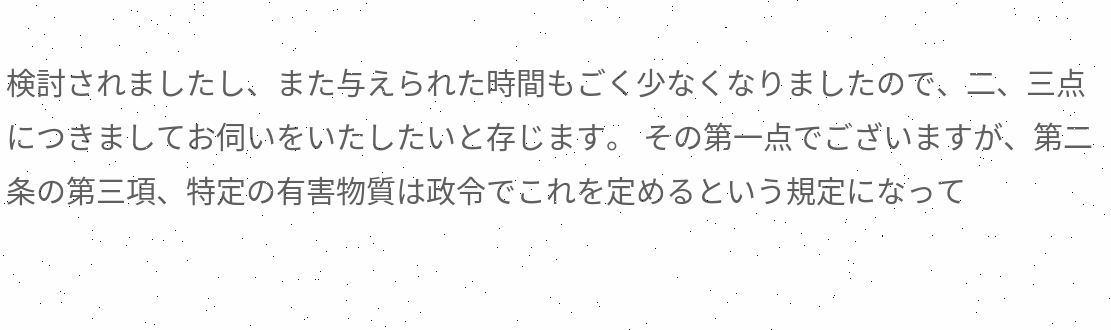検討されましたし、また与えられた時間もごく少なくなりましたので、二、三点につきましてお伺いをいたしたいと存じます。 その第一点でございますが、第二条の第三項、特定の有害物質は政令でこれを定めるという規定になって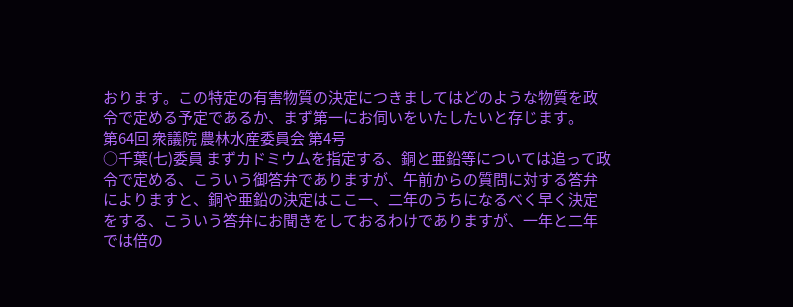おります。この特定の有害物質の決定につきましてはどのような物質を政令で定める予定であるか、まず第一にお伺いをいたしたいと存じます。
第64回 衆議院 農林水産委員会 第4号
○千葉(七)委員 まずカドミウムを指定する、銅と亜鉛等については追って政令で定める、こういう御答弁でありますが、午前からの質問に対する答弁によりますと、銅や亜鉛の決定はここ一、二年のうちになるべく早く決定をする、こういう答弁にお聞きをしておるわけでありますが、一年と二年では倍の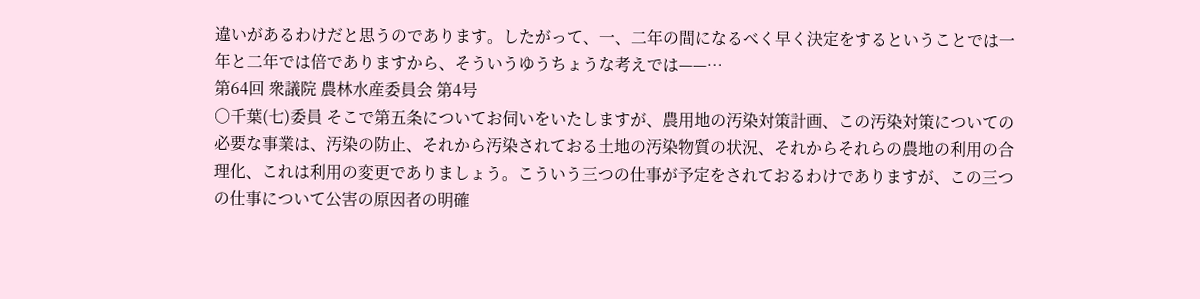違いがあるわけだと思うのであります。したがって、一、二年の間になるべく早く決定をするということでは一年と二年では倍でありますから、そういうゆうちょうな考えでは——…
第64回 衆議院 農林水産委員会 第4号
○千葉(七)委員 そこで第五条についてお伺いをいたしますが、農用地の汚染対策計画、この汚染対策についての必要な事業は、汚染の防止、それから汚染されておる土地の汚染物質の状況、それからそれらの農地の利用の合理化、これは利用の変更でありましょう。こういう三つの仕事が予定をされておるわけでありますが、この三つの仕事について公害の原因者の明確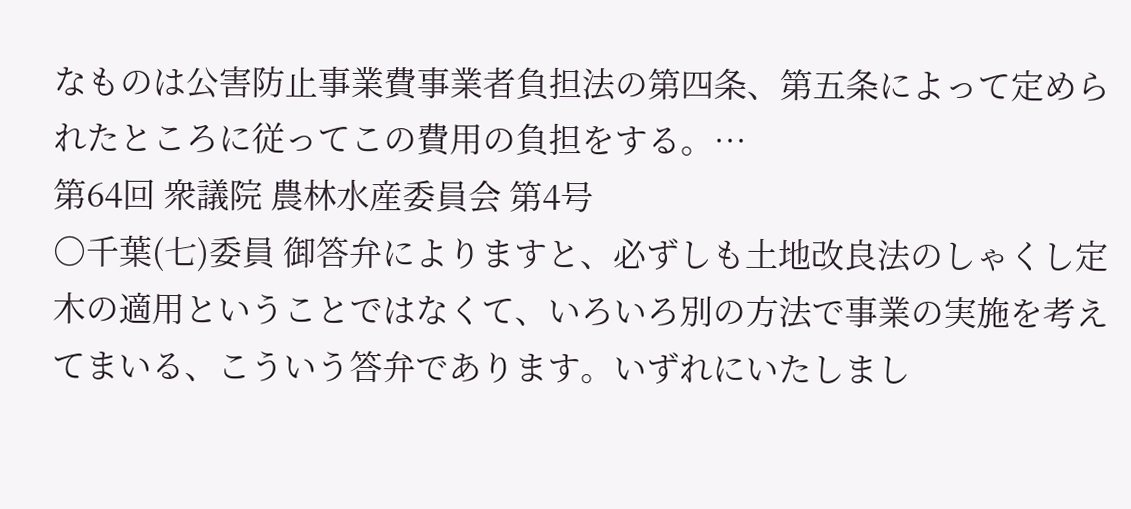なものは公害防止事業費事業者負担法の第四条、第五条によって定められたところに従ってこの費用の負担をする。…
第64回 衆議院 農林水産委員会 第4号
○千葉(七)委員 御答弁によりますと、必ずしも土地改良法のしゃくし定木の適用ということではなくて、いろいろ別の方法で事業の実施を考えてまいる、こういう答弁であります。いずれにいたしまし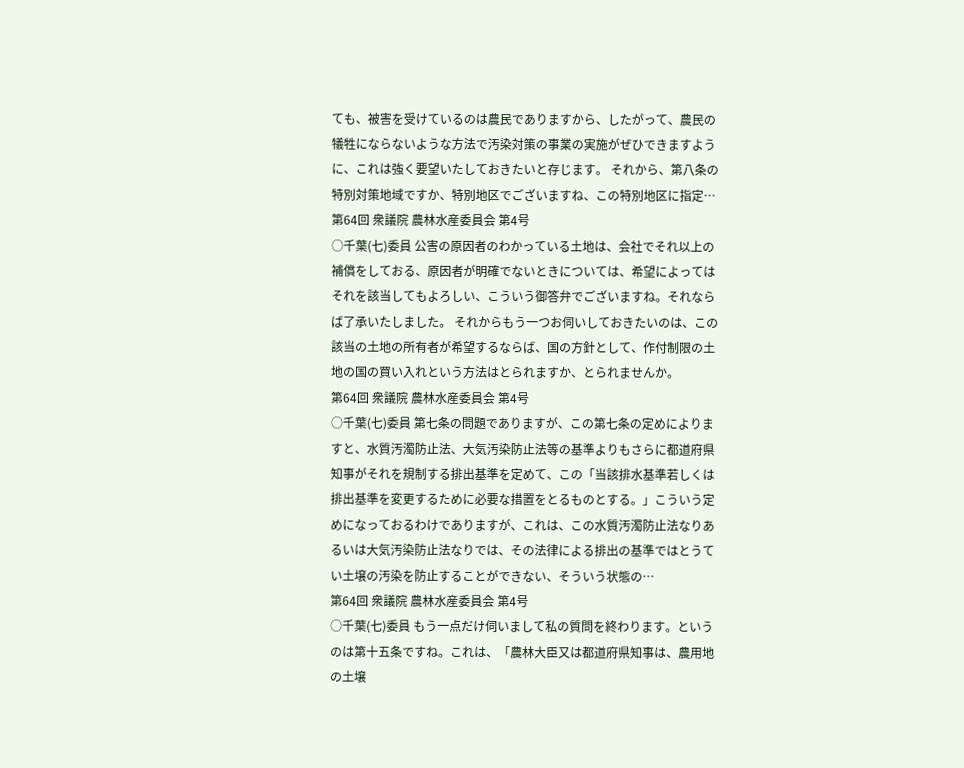ても、被害を受けているのは農民でありますから、したがって、農民の犠牲にならないような方法で汚染対策の事業の実施がぜひできますように、これは強く要望いたしておきたいと存じます。 それから、第八条の特別対策地域ですか、特別地区でございますね、この特別地区に指定…
第64回 衆議院 農林水産委員会 第4号
○千葉(七)委員 公害の原因者のわかっている土地は、会社でそれ以上の補償をしておる、原因者が明確でないときについては、希望によってはそれを該当してもよろしい、こういう御答弁でございますね。それならば了承いたしました。 それからもう一つお伺いしておきたいのは、この該当の土地の所有者が希望するならば、国の方針として、作付制限の土地の国の買い入れという方法はとられますか、とられませんか。
第64回 衆議院 農林水産委員会 第4号
○千葉(七)委員 第七条の問題でありますが、この第七条の定めによりますと、水質汚濁防止法、大気汚染防止法等の基準よりもさらに都道府県知事がそれを規制する排出基準を定めて、この「当該排水基準若しくは排出基準を変更するために必要な措置をとるものとする。」こういう定めになっておるわけでありますが、これは、この水質汚濁防止法なりあるいは大気汚染防止法なりでは、その法律による排出の基準ではとうてい土壌の汚染を防止することができない、そういう状態の…
第64回 衆議院 農林水産委員会 第4号
○千葉(七)委員 もう一点だけ伺いまして私の質問を終わります。というのは第十五条ですね。これは、「農林大臣又は都道府県知事は、農用地の土壌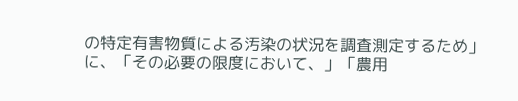の特定有害物質による汚染の状況を調査測定するため」に、「その必要の限度において、」「農用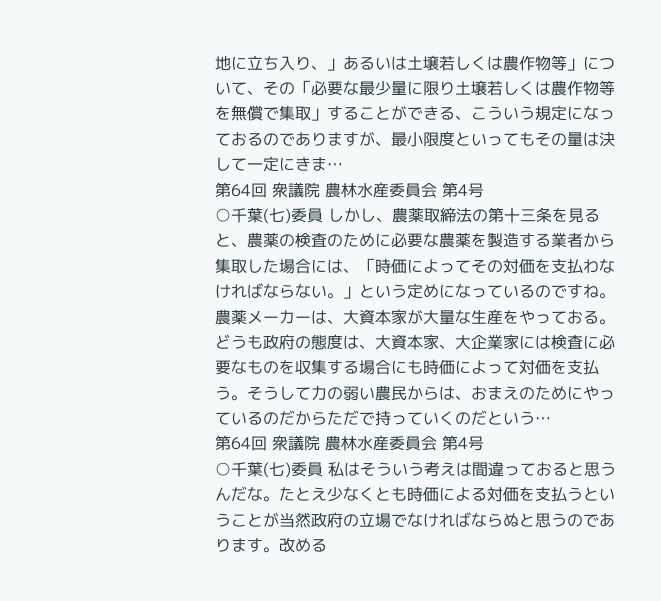地に立ち入り、」あるいは土壌若しくは農作物等」について、その「必要な最少量に限り土壌若しくは農作物等を無償で集取」することができる、こういう規定になっておるのでありますが、最小限度といってもその量は決して一定にきま…
第64回 衆議院 農林水産委員会 第4号
○千葉(七)委員 しかし、農薬取締法の第十三条を見ると、農薬の検査のために必要な農薬を製造する業者から集取した場合には、「時価によってその対価を支払わなければならない。」という定めになっているのですね。農薬メーカーは、大資本家が大量な生産をやっておる。どうも政府の態度は、大資本家、大企業家には検査に必要なものを収集する場合にも時価によって対価を支払う。そうして力の弱い農民からは、おまえのためにやっているのだからただで持っていくのだという…
第64回 衆議院 農林水産委員会 第4号
○千葉(七)委員 私はそういう考えは間違っておると思うんだな。たとえ少なくとも時価による対価を支払うということが当然政府の立場でなければならぬと思うのであります。改める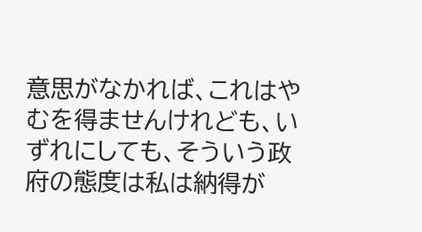意思がなかれば、これはやむを得ませんけれども、いずれにしても、そういう政府の態度は私は納得が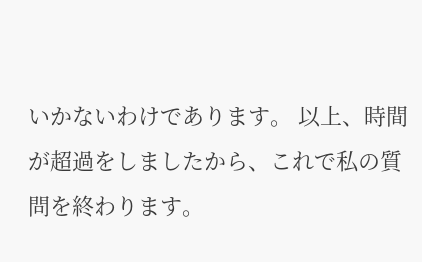いかないわけであります。 以上、時間が超過をしましたから、これで私の質問を終わります。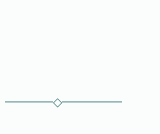————◇—————